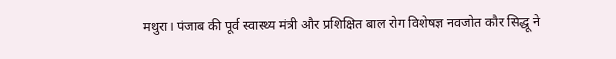मथुरा। पंजाब की पूर्व स्वास्थ्य मंत्री और प्रशिक्षित बाल रोग विशेषज्ञ नवजोत कौर सिद्धू ने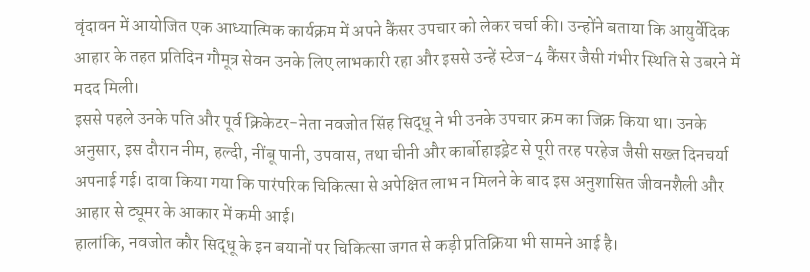वृंदावन में आयोजित एक आध्यात्मिक कार्यक्रम में अपने कैंसर उपचार को लेकर चर्चा की। उन्होंने बताया कि आयुर्वेदिक आहार के तहत प्रतिदिन गौमूत्र सेवन उनके लिए लाभकारी रहा और इससे उन्हें स्टेज-4 कैंसर जैसी गंभीर स्थिति से उबरने में मदद मिली।
इससे पहले उनके पति और पूर्व क्रिकेटर-नेता नवजोत सिंह सिद्धू ने भी उनके उपचार क्रम का जिक्र किया था। उनके अनुसार, इस दौरान नीम, हल्दी, नींबू पानी, उपवास, तथा चीनी और कार्बोहाइड्रेट से पूरी तरह परहेज जैसी सख्त दिनचर्या अपनाई गई। दावा किया गया कि पारंपरिक चिकित्सा से अपेक्षित लाभ न मिलने के बाद इस अनुशासित जीवनशैली और आहार से ट्यूमर के आकार में कमी आई।
हालांकि, नवजोत कौर सिद्धू के इन बयानों पर चिकित्सा जगत से कड़ी प्रतिक्रिया भी सामने आई है।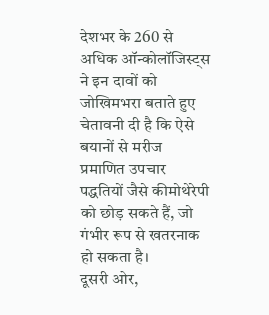देशभर के 260 से अधिक ऑन्कोलॉजिस्ट्स ने इन दावों को जोखिमभरा बताते हुए चेतावनी दी है कि ऐसे बयानों से मरीज प्रमाणित उपचार पद्धतियों जैसे कीमोथेरेपी को छोड़ सकते हैं, जो गंभीर रूप से खतरनाक हो सकता है।
दूसरी ओर,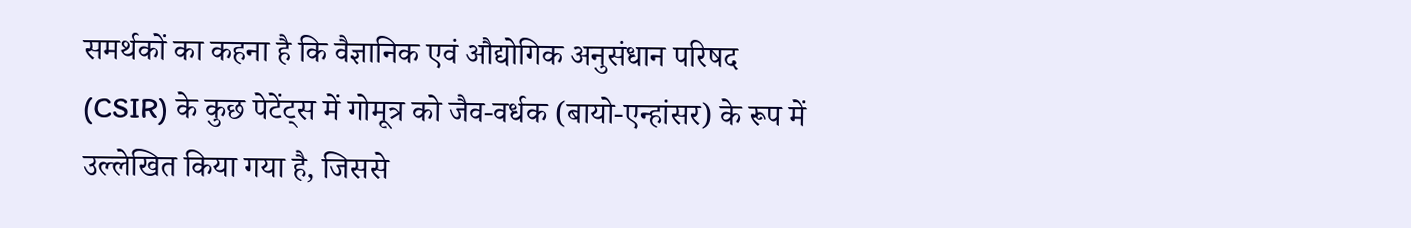समर्थकों का कहना है कि वैज्ञानिक एवं औद्योगिक अनुसंधान परिषद (CSIR) के कुछ पेटेंट्स में गोमूत्र को जैव-वर्धक (बायो-एन्हांसर) के रूप में उल्लेखित किया गया है, जिससे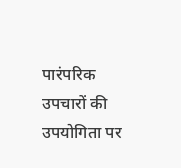पारंपरिक उपचारों की उपयोगिता पर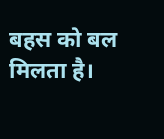बहस को बल मिलता है।